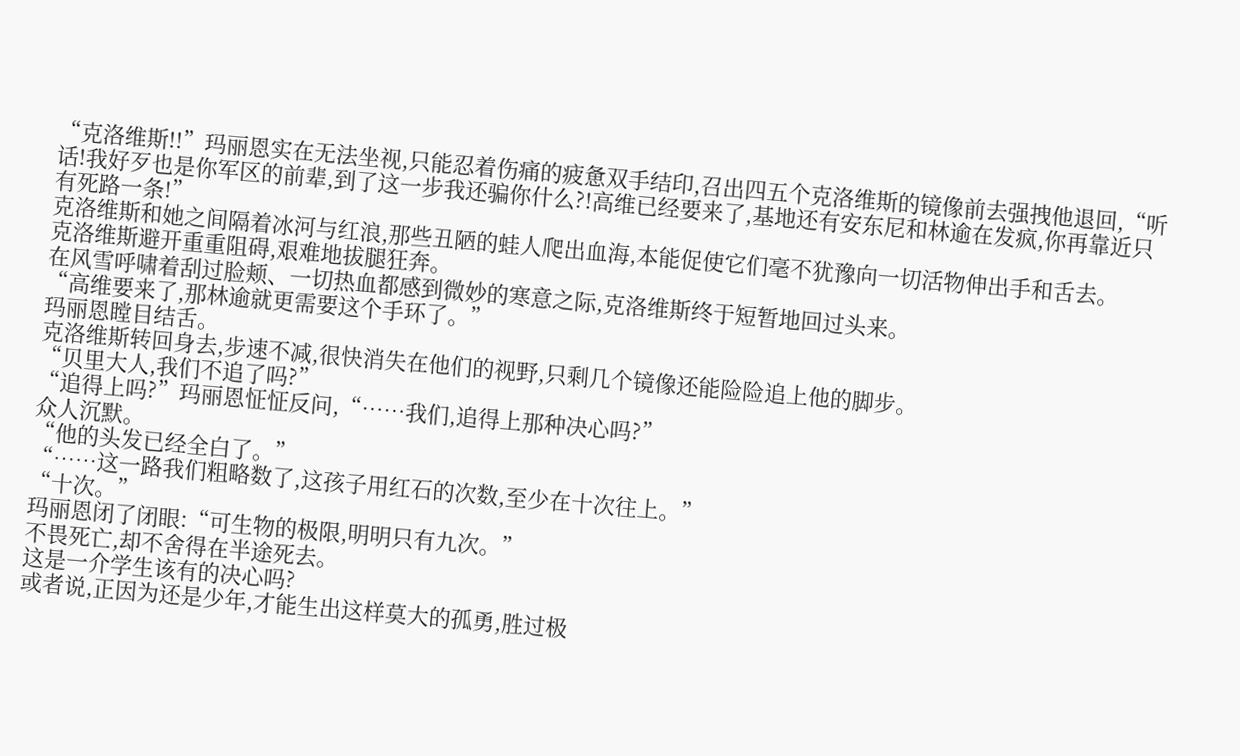“克洛维斯!!”玛丽恩实在无法坐视,只能忍着伤痛的疲惫双手结印,召出四五个克洛维斯的镜像前去强拽他退回,“听话!我好歹也是你军区的前辈,到了这一步我还骗你什么?!高维已经要来了,基地还有安东尼和林逾在发疯,你再靠近只有死路一条!”
克洛维斯和她之间隔着冰河与红浪,那些丑陋的蛙人爬出血海,本能促使它们毫不犹豫向一切活物伸出手和舌去。
克洛维斯避开重重阻碍,艰难地拔腿狂奔。
在风雪呼啸着刮过脸颊、一切热血都感到微妙的寒意之际,克洛维斯终于短暂地回过头来。
“高维要来了,那林逾就更需要这个手环了。”
玛丽恩瞠目结舌。
克洛维斯转回身去,步速不减,很快消失在他们的视野,只剩几个镜像还能险险追上他的脚步。
“贝里大人,我们不追了吗?”
“追得上吗?”玛丽恩怔怔反问,“……我们,追得上那种决心吗?”
众人沉默。
“他的头发已经全白了。”
“……这一路我们粗略数了,这孩子用红石的次数,至少在十次往上。”
“十次。”
玛丽恩闭了闭眼:“可生物的极限,明明只有九次。”
不畏死亡,却不舍得在半途死去。
这是一介学生该有的决心吗?
或者说,正因为还是少年,才能生出这样莫大的孤勇,胜过极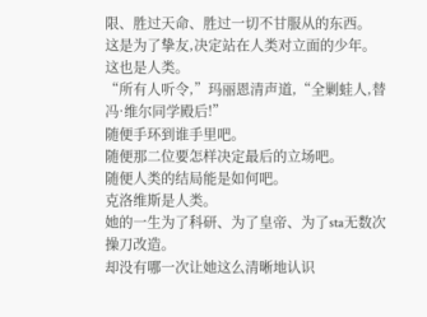限、胜过天命、胜过一切不甘服从的东西。
这是为了挚友,决定站在人类对立面的少年。
这也是人类。
“所有人听令,”玛丽恩清声道,“全剿蛙人,替冯·维尔同学殿后!”
随便手环到谁手里吧。
随便那二位要怎样决定最后的立场吧。
随便人类的结局能是如何吧。
克洛维斯是人类。
她的一生为了科研、为了皇帝、为了sta无数次操刀改造。
却没有哪一次让她这么清晰地认识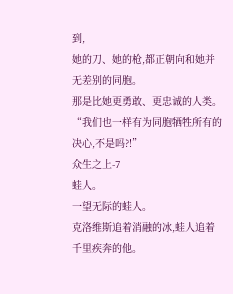到,
她的刀、她的枪,都正朝向和她并无差别的同胞。
那是比她更勇敢、更忠诚的人类。
“我们也一样有为同胞牺牲所有的决心,不是吗?!”
众生之上-7
蛙人。
一望无际的蛙人。
克洛维斯追着消融的冰,蛙人追着千里疾奔的他。